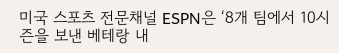미국 스포츠 전문채널 ESPN은 ‘8개 팀에서 10시즌을 보낸 베테랑 내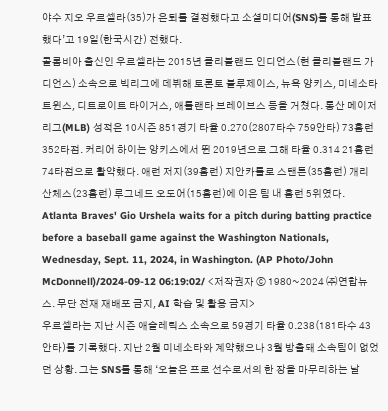야수 지오 우르셀라(35)가 은퇴를 결정했다고 소셜미디어(SNS)를 통해 발표했다’고 19일(한국시간) 전했다.
콜롬비아 출신인 우르셀라는 2015년 클리블랜드 인디언스(현 클리블랜드 가디언스) 소속으로 빅리그에 데뷔해 토론토 블루제이스, 뉴욕 양키스, 미네소타 트윈스, 디트로이트 타이거스, 애틀랜타 브레이브스 등을 거쳤다. 통산 메이저리그(MLB) 성적은 10시즌 851경기 타율 0.270(2807타수 759안타) 73홈런 352타점. 커리어 하이는 양키스에서 뛴 2019년으로 그해 타율 0.314 21홈런 74타점으로 활약했다. 애런 저지(39홈런) 지안카를로 스탠튼(35홈런) 개리 산체스(23홈런) 루그네드 오도어(15홈런)에 이은 팀 내 홈런 5위였다.
Atlanta Braves' Gio Urshela waits for a pitch during batting practice before a baseball game against the Washington Nationals, Wednesday, Sept. 11, 2024, in Washington. (AP Photo/John McDonnell)/2024-09-12 06:19:02/ <저작권자 ⓒ 1980~2024 ㈜연합뉴스. 무단 전재 재배포 금지, AI 학습 및 활용 금지>
우르셀라는 지난 시즌 애슬레틱스 소속으로 59경기 타율 0.238(181타수 43안타)를 기록했다. 지난 2월 미네소타와 계약했으나 3월 방출돼 소속팀이 없었던 상황. 그는 SNS를 통해 ‘오늘은 프로 선수로서의 한 장을 마무리하는 날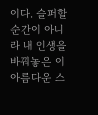이다. 슬퍼할 순간이 아니라 내 인생을 바꿔놓은 이 아름다운 스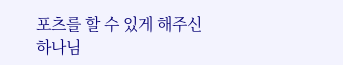포츠를 할 수 있게 해주신 하나님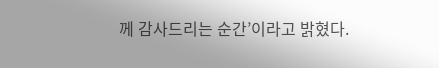께 감사드리는 순간’이라고 밝혔다.